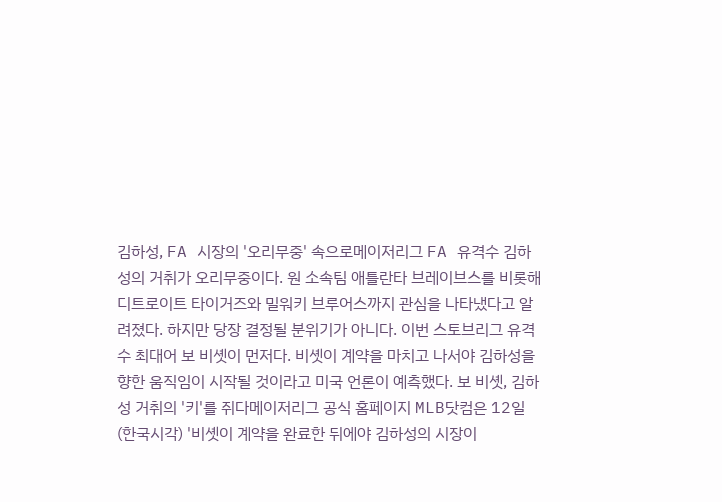김하성, FA 시장의 '오리무중' 속으로메이저리그 FA 유격수 김하성의 거취가 오리무중이다. 원 소속팀 애틀란타 브레이브스를 비롯해 디트로이트 타이거즈와 밀워키 브루어스까지 관심을 나타냈다고 알려졌다. 하지만 당장 결정될 분위기가 아니다. 이번 스토브리그 유격수 최대어 보 비솃이 먼저다. 비솃이 계약을 마치고 나서야 김하성을 향한 움직임이 시작될 것이라고 미국 언론이 예측했다. 보 비솃, 김하성 거취의 '키'를 쥐다메이저리그 공식 홈페이지 MLB닷컴은 12일(한국시각) '비솃이 계약을 완료한 뒤에야 김하성의 시장이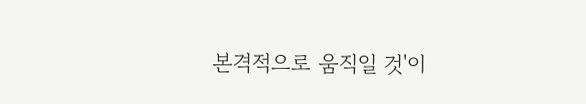본격적으로 움직일 것'이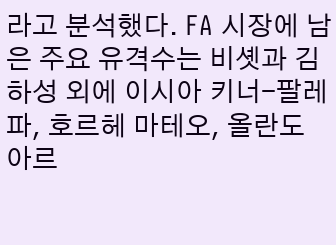라고 분석했다. FA 시장에 남은 주요 유격수는 비솃과 김하성 외에 이시아 키너-팔레파, 호르헤 마테오, 올란도 아르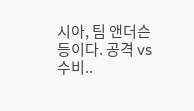시아, 팀 앤더슨 등이다. 공격 vs 수비..